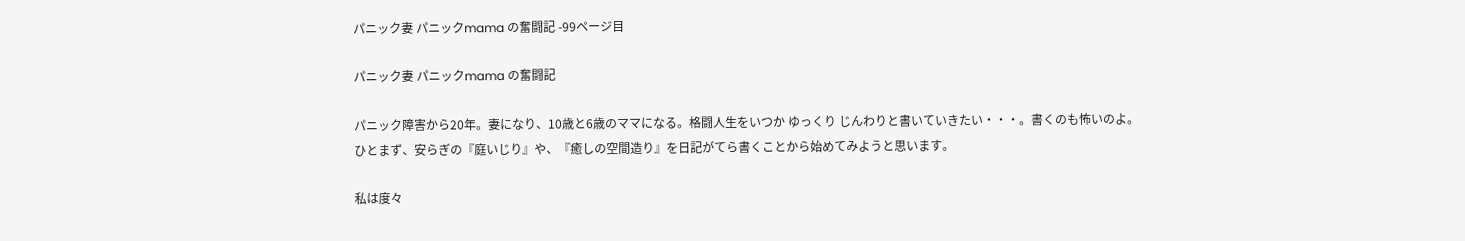パニック妻 パニックmama の奮闘記 -99ページ目

パニック妻 パニックmama の奮闘記

パニック障害から20年。妻になり、10歳と6歳のママになる。格闘人生をいつか ゆっくり じんわりと書いていきたい・・・。書くのも怖いのよ。
ひとまず、安らぎの『庭いじり』や、『癒しの空間造り』を日記がてら書くことから始めてみようと思います。

私は度々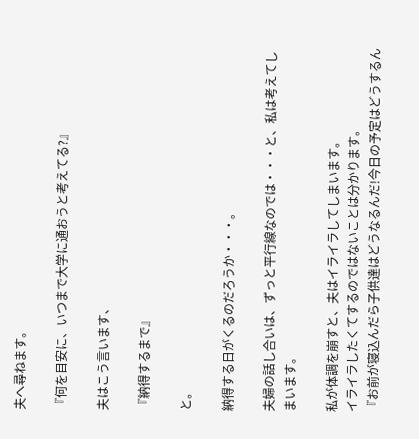夫へ尋ねます。

『何を目安に、いつまで大学に通おうと考えてる?』

夫はこう言います、

『納得するまで』

と。

納得する日がくるのだろうか・・・。

夫婦の話し合いは、ずっと平行線なのでは・・・と、私は考えてしまいます。

私が体調を崩すと、夫はイライラしてしまいます。
イライラしたくてするのではないことは分かります。
『お前が寝込んだら子供達はどうなるんだ!今日の予定はどうするん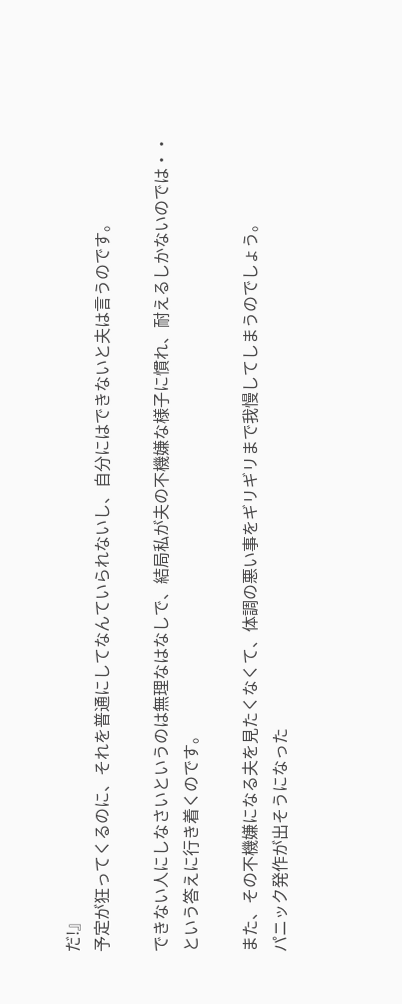だ!』
予定が狂ってくるのに、それを普通にしてなんていられないし、自分にはできないと夫は言うのです。

できない人にしなさいというのは無理なはなしで、結局私が夫の不機嫌な様子に慣れ、耐えるしかないのでは・・という答えに行き着くのです。

また、その不機嫌になる夫を見たくなくて、体調の悪い事をギリギリまで我慢してしまうのでしょう。
パニック発作が出そうになった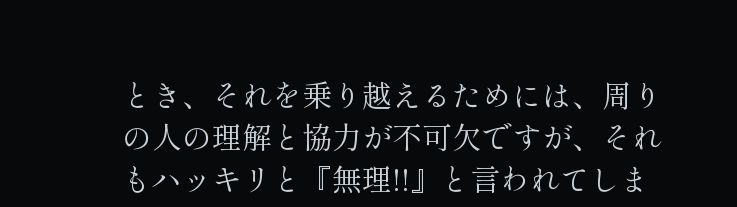とき、それを乗り越えるためには、周りの人の理解と協力が不可欠ですが、それもハッキリと『無理!!』と言われてしま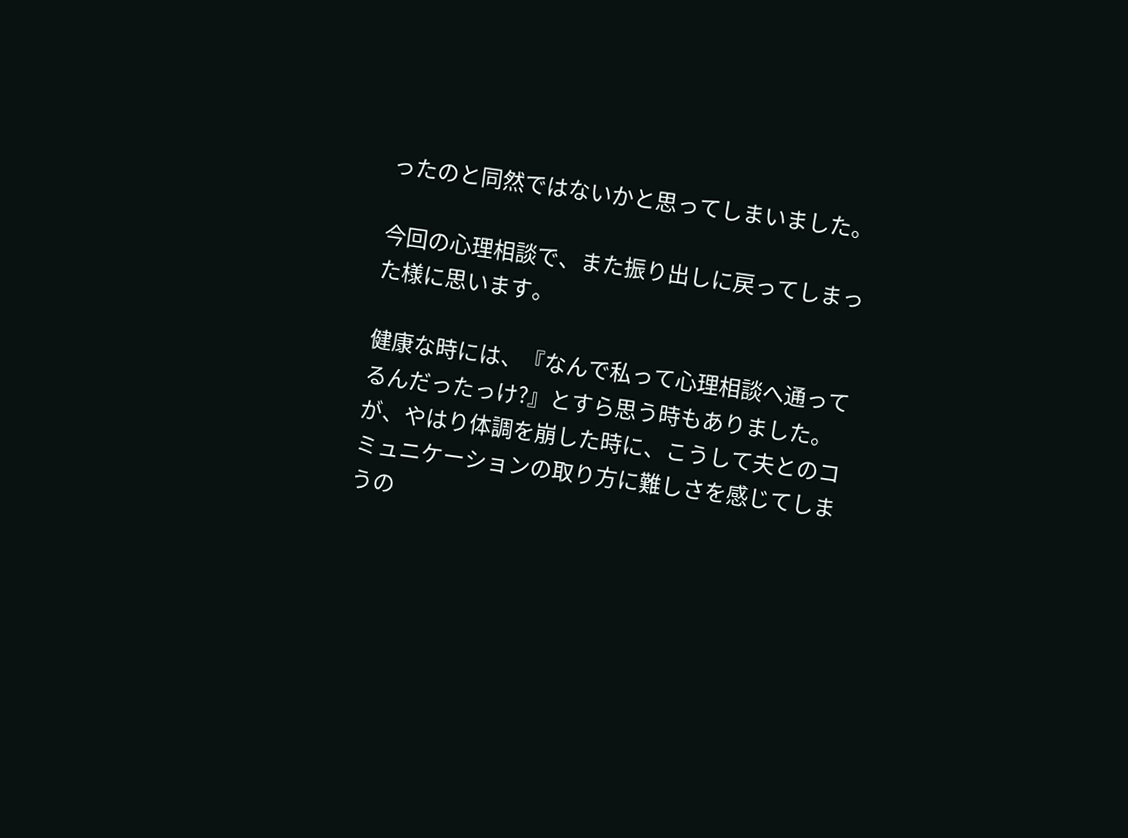ったのと同然ではないかと思ってしまいました。

今回の心理相談で、また振り出しに戻ってしまった様に思います。

健康な時には、『なんで私って心理相談へ通ってるんだったっけ?』とすら思う時もありました。
が、やはり体調を崩した時に、こうして夫とのコミュニケーションの取り方に難しさを感じてしまうの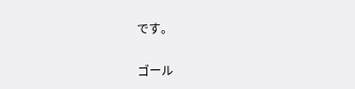です。

ゴール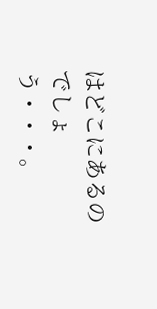はどこにあるのでしょう・・・。